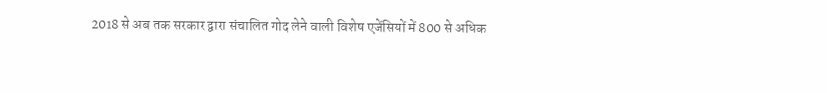2018 से अब तक सरकार द्वारा संचालित गोद लेने वाली विशेष एजेंसियों में 800 से अधिक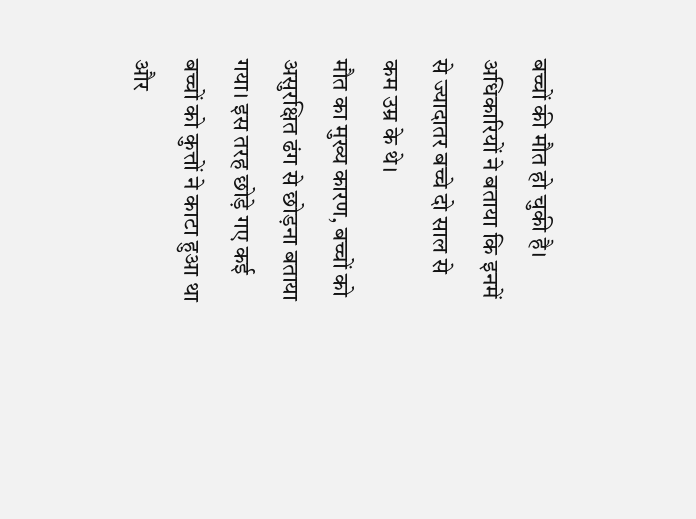बच्चों की मौत हो चुकी है। अधिकारियों ने बताया कि इनमें से ज्यादातर बच्चे दो साल से कम उम्र के थे।
मौत का मुख्य कारण, बच्चों को असुरक्षित ढंग से छोड़ना बताया गया। इस तरह छोड़े गए कई बच्चों को कुत्तों ने काटा हुआ था और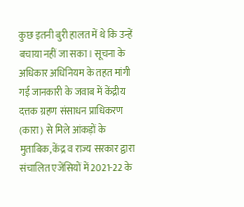कुछ इतनी बुरी हालत में थे कि उन्हें बचाया नहीं जा सका। सूचना के अधिकार अधिनियम के तहत मांगी गई जानकारी के जवाब में केंद्रीय दत्तक ग्रहण संसाधन प्राधिकरण (कारा) से मिले आंकड़ों के मुताबिक, केंद्र व राज्य सरकार द्वारा संचालित एजेंसियों में 2021-22 के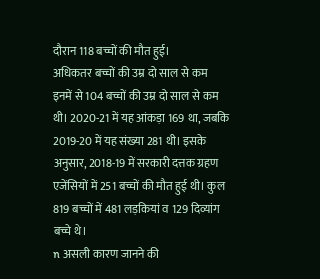दौरान 118 बच्चों की मौत हुई।
अधिकतर बच्चों की उम्र दो साल से कम
इनमें से 104 बच्चों की उम्र दो साल से कम थी। 2020-21 में यह आंकड़ा 169 था, जबकि 2019-20 में यह संख्या 281 थी। इसके अनुसार, 2018-19 में सरकारी दत्तक ग्रहण एजेंसियों में 251 बच्चों की मौत हुई थी। कुल 819 बच्चों में 481 लड़कियां व 129 दिव्यांग बच्चे थे।
n असली कारण जानने की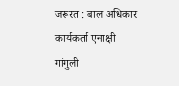जरूरत : बाल अधिकार कार्यकर्ता एनाक्षी गांगुली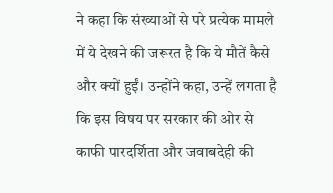ने कहा कि संख्याओं से परे प्रत्येक मामले में ये देखने की जरूरत है कि ये मौतें कैसे और क्यों हुईं। उन्होंने कहा, उन्हें लगता है कि इस विषय पर सरकार की ओर से काफी पारदर्शिता और जवाबदेही की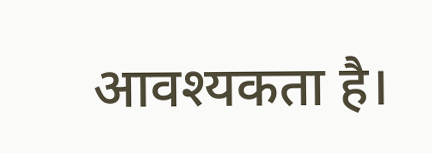आवश्यकता है।